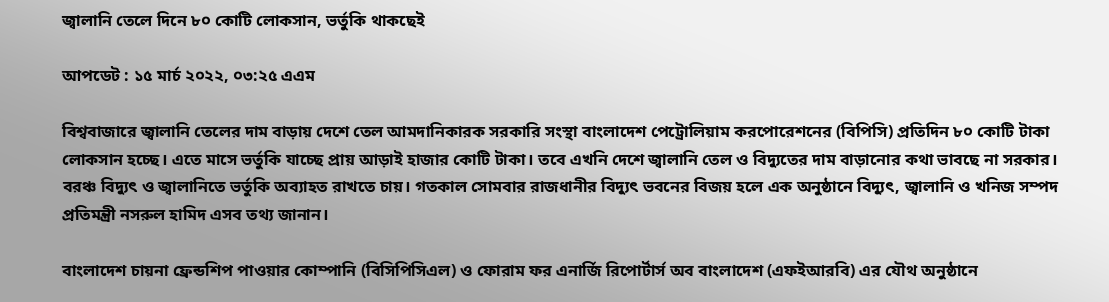জ্বালানি তেলে দিনে ৮০ কোটি লোকসান, ভর্তুকি থাকছেই

আপডেট : ১৫ মার্চ ২০২২, ০৩:২৫ এএম

বিশ্ববাজারে জ্বালানি তেলের দাম বাড়ায় দেশে তেল আমদানিকারক সরকারি সংস্থা বাংলাদেশ পেট্রোলিয়াম করপোরেশনের (বিপিসি) প্রতিদিন ৮০ কোটি টাকা লোকসান হচ্ছে। এতে মাসে ভর্তুকি যাচ্ছে প্রায় আড়াই হাজার কোটি টাকা। তবে এখনি দেশে জ্বালানি তেল ও বিদ্যুতের দাম বাড়ানোর কথা ভাবছে না সরকার। বরঞ্চ বিদ্যুৎ ও জ্বালানিতে ভর্তুকি অব্যাহত রাখতে চায়। গতকাল সোমবার রাজধানীর বিদ্যুৎ ভবনের বিজয় হলে এক অনুষ্ঠানে বিদ্যুৎ, জ্বালানি ও খনিজ সম্পদ প্রতিমন্ত্রী নসরুল হামিদ এসব তথ্য জানান।

বাংলাদেশ চায়না ফ্রেন্ডশিপ পাওয়ার কোম্পানি (বিসিপিসিএল) ও ফোরাম ফর এনার্জি রিপোর্টার্স অব বাংলাদেশ (এফইআরবি) এর যৌথ অনুষ্ঠানে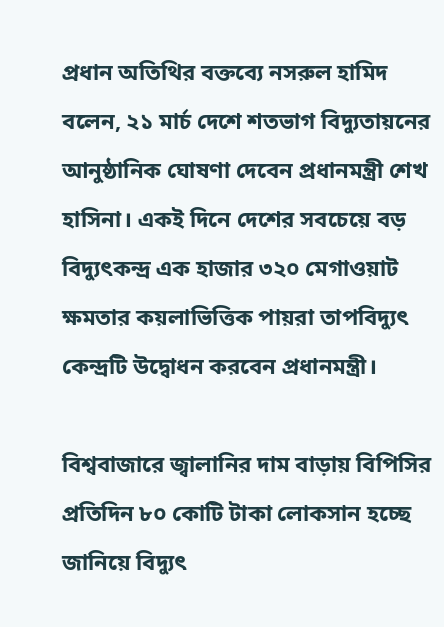প্রধান অতিথির বক্তব্যে নসরুল হামিদ বলেন, ২১ মার্চ দেশে শতভাগ বিদ্যুতায়নের আনুষ্ঠানিক ঘোষণা দেবেন প্রধানমন্ত্রী শেখ হাসিনা। একই দিনে দেশের সবচেয়ে বড় বিদ্যুৎকন্দ্র এক হাজার ৩২০ মেগাওয়াট ক্ষমতার কয়লাভিত্তিক পায়রা তাপবিদ্যুৎ কেন্দ্রটি উদ্বোধন করবেন প্রধানমন্ত্রী।

বিশ্ববাজারে জ্বালানির দাম বাড়ায় বিপিসির প্রতিদিন ৮০ কোটি টাকা লোকসান হচ্ছে জানিয়ে বিদ্যুৎ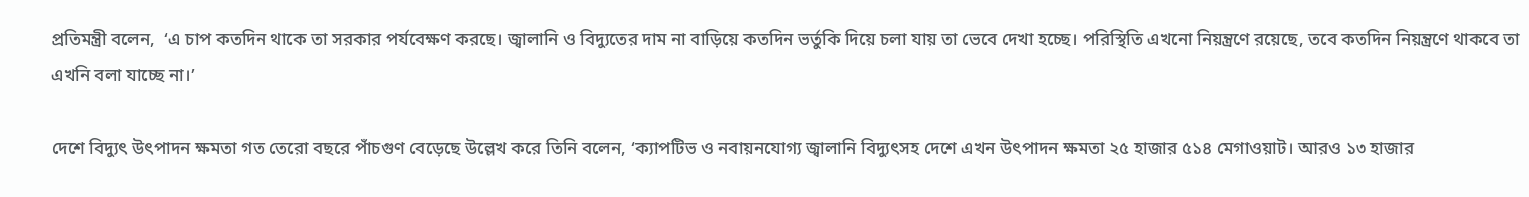প্রতিমন্ত্রী বলেন,  ‘এ চাপ কতদিন থাকে তা সরকার পর্যবেক্ষণ করছে। জ্বালানি ও বিদ্যুতের দাম না বাড়িয়ে কতদিন ভর্তুকি দিয়ে চলা যায় তা ভেবে দেখা হচ্ছে। পরিস্থিতি এখনো নিয়ন্ত্রণে রয়েছে, তবে কতদিন নিয়ন্ত্রণে থাকবে তা এখনি বলা যাচ্ছে না।’

দেশে বিদ্যুৎ উৎপাদন ক্ষমতা গত তেরো বছরে পাঁচগুণ বেড়েছে উল্লেখ করে তিনি বলেন, ‘ক্যাপটিভ ও নবায়নযোগ্য জ্বালানি বিদ্যুৎসহ দেশে এখন উৎপাদন ক্ষমতা ২৫ হাজার ৫১৪ মেগাওয়াট। আরও ১৩ হাজার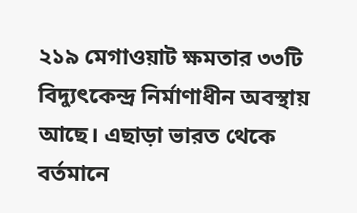২১৯ মেগাওয়াট ক্ষমতার ৩৩টি বিদ্যুৎকেন্দ্র নির্মাণাধীন অবস্থায় আছে। এছাড়া ভারত থেকে বর্তমানে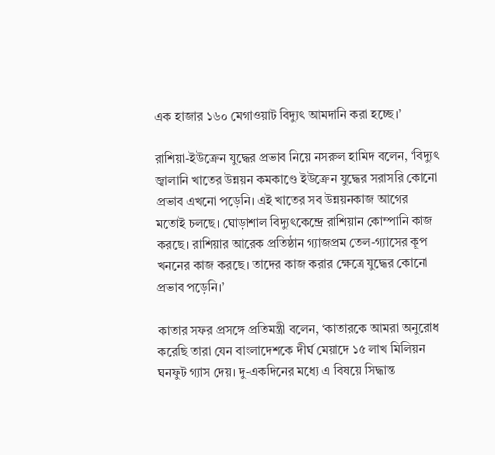এক হাজার ১৬০ মেগাওয়াট বিদ্যুৎ আমদানি করা হচ্ছে।’

রাশিয়া-ইউক্রেন যুদ্ধের প্রভাব নিয়ে নসরুল হামিদ বলেন, ‘বিদ্যুৎ জ্বালানি খাতের উন্নয়ন কমকাণ্ডে ইউক্রেন যুদ্ধের সরাসরি কোনো প্রভাব এখনো পড়েনি। এই খাতের সব উন্নয়নকাজ আগের মতোই চলছে। ঘোড়াশাল বিদ্যুৎকেন্দ্রে রাশিয়ান কোম্পানি কাজ করছে। রাশিয়ার আরেক প্রতিষ্ঠান গ্যাজপ্রম তেল-গ্যাসের কূপ খননের কাজ করছে। তাদের কাজ করার ক্ষেত্রে যুদ্ধের কোনো প্রভাব পড়েনি।’

কাতার সফর প্রসঙ্গে প্রতিমন্ত্রী বলেন, ‘কাতারকে আমরা অনুরোধ করেছি তারা যেন বাংলাদেশকে দীর্ঘ মেয়াদে ১৫ লাখ মিলিয়ন ঘনফুট গ্যাস দেয়। দু-একদিনের মধ্যে এ বিষয়ে সিদ্ধান্ত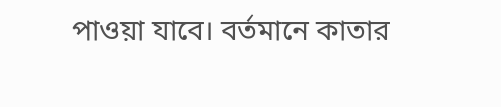পাওয়া যাবে। বর্তমানে কাতার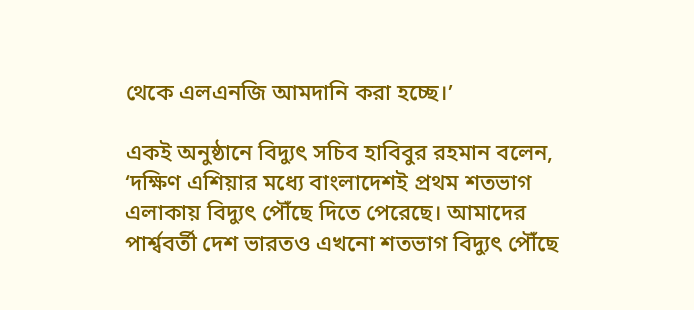থেকে এলএনজি আমদানি করা হচ্ছে।’

একই অনুষ্ঠানে বিদ্যুৎ সচিব হাবিবুর রহমান বলেন, ‘দক্ষিণ এশিয়ার মধ্যে বাংলাদেশই প্রথম শতভাগ এলাকায় বিদ্যুৎ পৌঁছে দিতে পেরেছে। আমাদের পার্শ্ববর্তী দেশ ভারতও এখনো শতভাগ বিদ্যুৎ পৌঁছে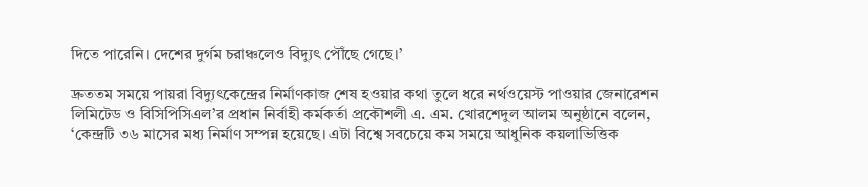দিতে পারেনি। দেশের দুর্গম চরাঞ্চলেও বিদ্যুৎ পৌঁছে গেছে।’

দ্রুততম সময়ে পায়রা বিদ্যুৎকেন্দ্রের নির্মাণকাজ শেষ হওয়ার কথা তুলে ধরে নর্থওয়েস্ট পাওয়ার জেনারেশন লিমিটেড ও বিসিপিসিএল’র প্রধান নির্বাহী কর্মকর্তা প্রকৌশলী এ. এম. খোরশেদুল আলম অনুষ্ঠানে বলেন, ‘কেন্দ্রটি ৩৬ মাসের মধ্য নির্মাণ সম্পন্ন হয়েছে। এটা বিশ্বে সবচেয়ে কম সময়ে আধুনিক কয়লাভিত্তিক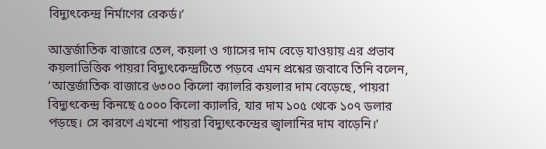বিদ্যুৎকেন্দ্র নির্মাণের রেকর্ড।’

আন্তর্জাতিক বাজারে তেল, কয়লা ও গ্যাসের দাম বেড়ে যাওয়ায় এর প্রভাব কয়লাভিত্তিক পায়রা বিদ্যুৎকেন্দ্রটিতে পড়বে এমন প্রশ্নের জবাবে তিনি বলেন, ‘আন্তর্জাতিক বাজারে ৬৩০০ কিলো ক্যালরি কয়লার দাম বেড়েছে, পায়রা বিদ্যুৎকেন্দ্র কিনছে ৫০০০ কিলো ক্যালরি, যার দাম ১০৫ থেকে ১০৭ ডলার পড়ছে। সে কারণে এখনো পায়রা বিদ্যুৎকেন্দ্রের জ্বালানির দাম বাড়েনি।’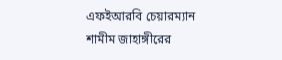এফইআরবি চেয়ারম্যান শামীম জাহাঙ্গীরের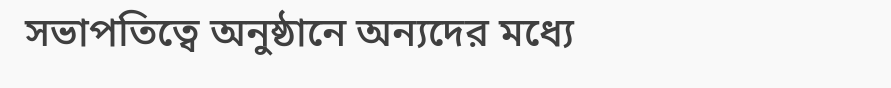সভাপতিত্বে অনুষ্ঠানে অন্যদের মধ্যে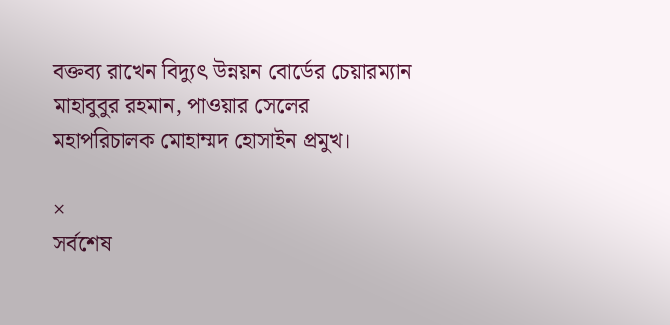বক্তব্য রাখেন বিদ্যুৎ উন্নয়ন বোর্ডের চেয়ারম্যান মাহাবুবুর রহমান, পাওয়ার সেলের মহাপরিচালক মোহাম্মদ হোসাইন প্রমুখ।

×
সর্বশেষ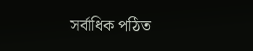সর্বাধিক পঠিত